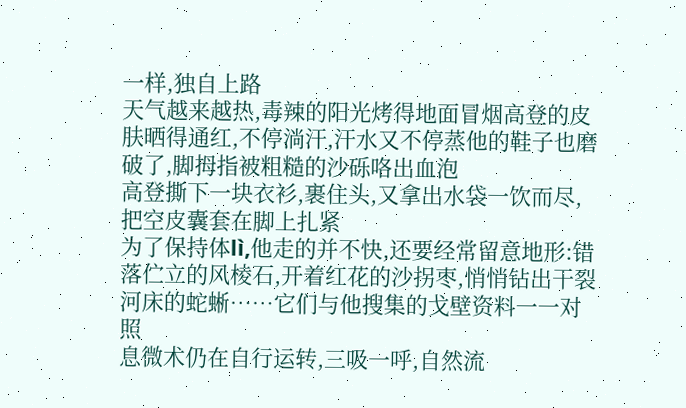一样,独自上路
天气越来越热,毒辣的阳光烤得地面冒烟高登的皮肤晒得通红,不停淌汗,汗水又不停蒸他的鞋子也磨破了,脚拇指被粗糙的沙砾咯出血泡
高登撕下一块衣衫,裹住头,又拿出水袋一饮而尽,把空皮囊套在脚上扎紧
为了保持体lì,他走的并不快,还要经常留意地形:错落伫立的风棱石,开着红花的沙拐枣,悄悄钻出干裂河床的蛇蜥……它们与他搜集的戈壁资料一一对照
息微术仍在自行运转,三吸一呼,自然流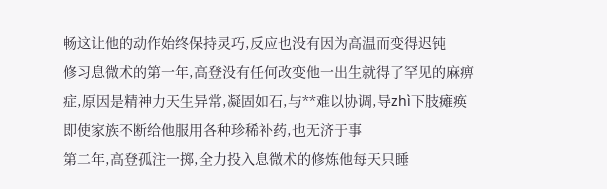畅这让他的动作始终保持灵巧,反应也没有因为高温而变得迟钝
修习息微术的第一年,高登没有任何改变他一出生就得了罕见的麻痹症,原因是精神力天生异常,凝固如石,与**难以协调,导zhì下肢瘫痪即使家族不断给他服用各种珍稀补药,也无济于事
第二年,高登孤注一掷,全力投入息微术的修炼他每天只睡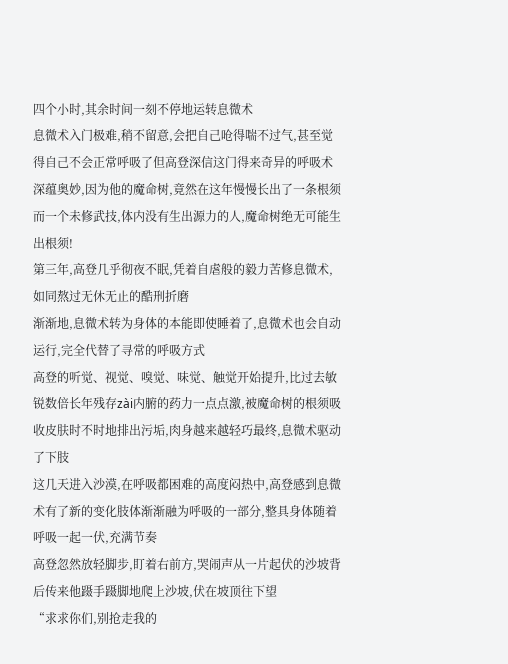四个小时,其余时间一刻不停地运转息微术
息微术入门极难,稍不留意,会把自己呛得喘不过气,甚至觉得自己不会正常呼吸了但高登深信这门得来奇异的呼吸术深蕴奥妙,因为他的魔命树,竟然在这年慢慢长出了一条根须
而一个未修武技,体内没有生出源力的人,魔命树绝无可能生出根须!
第三年,高登几乎彻夜不眠,凭着自虐般的毅力苦修息微术,如同熬过无休无止的酷刑折磨
渐渐地,息微术转为身体的本能即使睡着了,息微术也会自动运行,完全代替了寻常的呼吸方式
高登的听觉、视觉、嗅觉、味觉、触觉开始提升,比过去敏锐数倍长年残存zài内腑的药力一点点激,被魔命树的根须吸收皮肤时不时地排出污垢,肉身越来越轻巧最终,息微术驱动了下肢
这几天进入沙漠,在呼吸都困难的高度闷热中,高登感到息微术有了新的变化肢体渐渐融为呼吸的一部分,整具身体随着呼吸一起一伏,充满节奏
高登忽然放轻脚步,盯着右前方,哭闹声从一片起伏的沙坡背后传来他蹑手蹑脚地爬上沙坡,伏在坡顶往下望
“求求你们,别抢走我的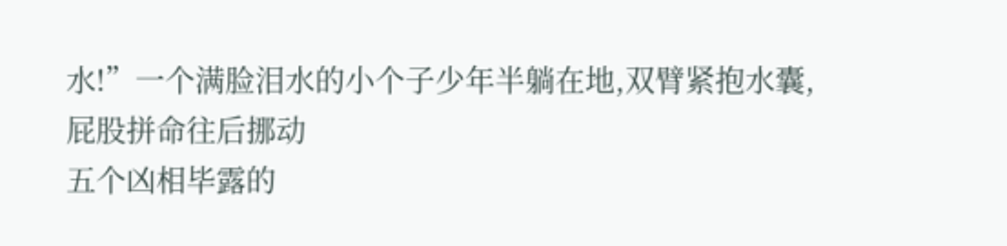水!”一个满脸泪水的小个子少年半躺在地,双臂紧抱水囊,屁股拼命往后挪动
五个凶相毕露的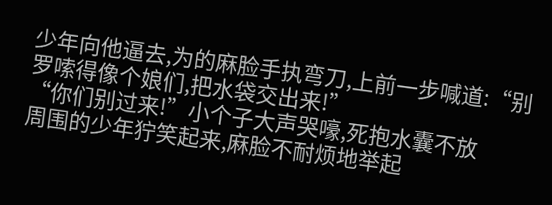少年向他逼去,为的麻脸手执弯刀,上前一步喊道:“别罗嗦得像个娘们,把水袋交出来!”
“你们别过来!”小个子大声哭嚎,死抱水囊不放
周围的少年狞笑起来,麻脸不耐烦地举起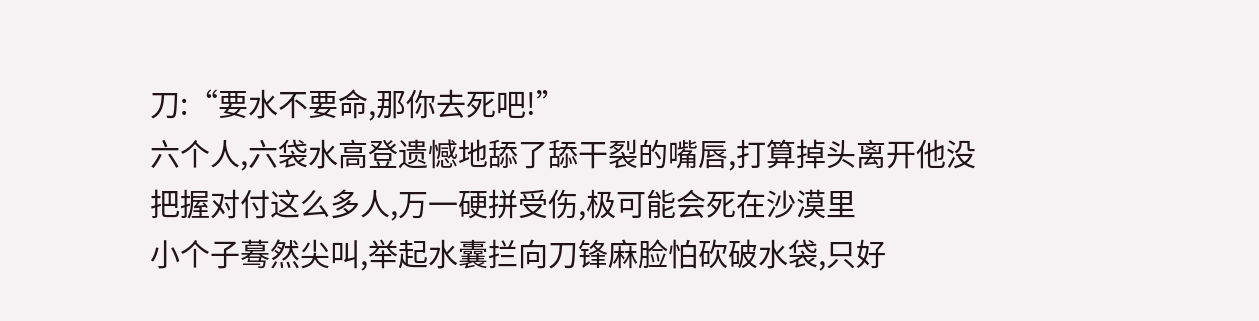刀:“要水不要命,那你去死吧!”
六个人,六袋水高登遗憾地舔了舔干裂的嘴唇,打算掉头离开他没把握对付这么多人,万一硬拼受伤,极可能会死在沙漠里
小个子蓦然尖叫,举起水囊拦向刀锋麻脸怕砍破水袋,只好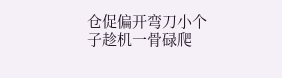仓促偏开弯刀小个子趁机一骨碌爬